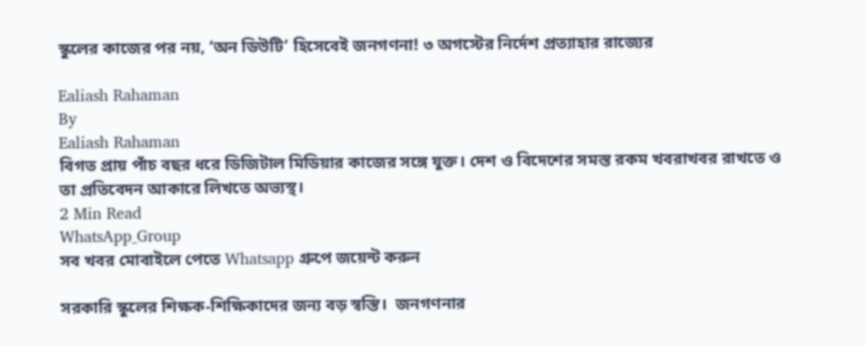স্কুলের কাজের পর নয়, ‘অন ডিউটি’ হিসেবেই জনগণনা! ৩ অগস্টের নির্দেশ প্রত্যাহার রাজ্যের

Ealiash Rahaman
By
Ealiash Rahaman
বিগত প্রায় পাঁচ বছর ধরে ডিজিটাল মিডিয়ার কাজের সঙ্গে যুক্ত। দেশ ও বিদেশের সমস্ত রকম খবরাখবর রাখতে ও তা প্রতিবেদন আকারে লিখতে অভ্যস্থ।
2 Min Read
WhatsApp_Group
সব খবর মোবাইলে পেতে Whatsapp গ্রুপে জয়েন্ট করুন

সরকারি স্কুলের শিক্ষক-শিক্ষিকাদের জন্য বড় স্বস্তি।  জনগণনার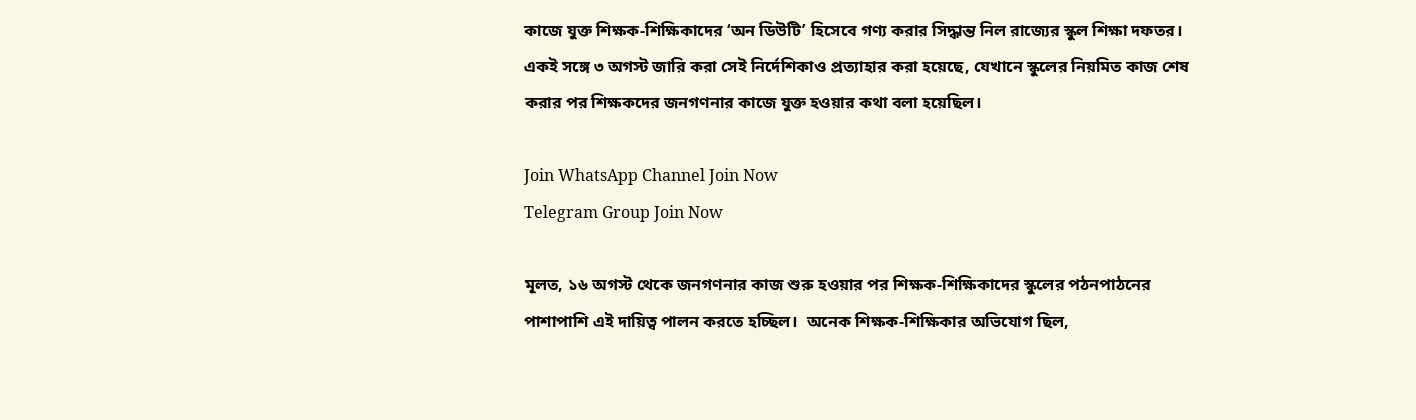কাজে যুক্ত শিক্ষক-শিক্ষিকাদের ‘অন ডিউটি’ হিসেবে গণ্য করার সিদ্ধান্ত নিল রাজ্যের স্কুল শিক্ষা দফতর।  একই সঙ্গে ৩ অগস্ট জারি করা সেই নির্দেশিকাও প্রত্যাহার করা হয়েছে, যেখানে স্কুলের নিয়মিত কাজ শেষ করার পর শিক্ষকদের জনগণনার কাজে যুক্ত হওয়ার কথা বলা হয়েছিল।

Join WhatsApp Channel Join Now
Telegram Group Join Now

মূলত, ১৬ অগস্ট থেকে জনগণনার কাজ শুরু হওয়ার পর শিক্ষক-শিক্ষিকাদের স্কুলের পঠনপাঠনের পাশাপাশি এই দায়িত্ব পালন করতে হচ্ছিল।  অনেক শিক্ষক-শিক্ষিকার অভিযোগ ছিল,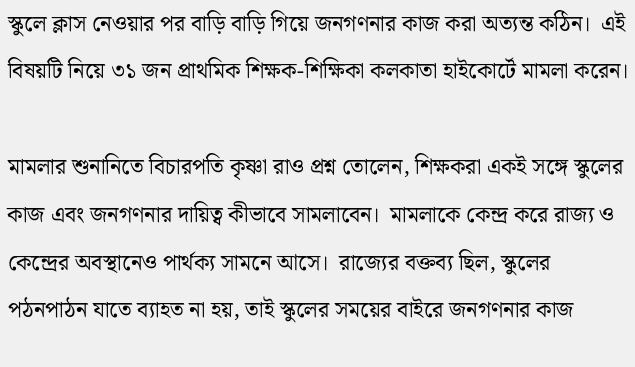স্কুলে ক্লাস নেওয়ার পর বাড়ি বাড়ি গিয়ে জনগণনার কাজ করা অত্যন্ত কঠিন।  এই বিষয়টি নিয়ে ৩১ জন প্রাথমিক শিক্ষক-শিক্ষিকা কলকাতা হাইকোর্টে মামলা করেন।

মামলার শুনানিতে বিচারপতি কৃষ্ণা রাও প্রশ্ন তোলেন, শিক্ষকরা একই সঙ্গে স্কুলের কাজ এবং জনগণনার দায়িত্ব কীভাবে সামলাবেন।  মামলাকে কেন্দ্র করে রাজ্য ও কেন্দ্রের অবস্থানেও পার্থক্য সামনে আসে।  রাজ্যের বক্তব্য ছিল, স্কুলের পঠনপাঠন যাতে ব্যাহত না হয়, তাই স্কুলের সময়ের বাইরে জনগণনার কাজ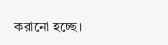করানো হচ্ছে।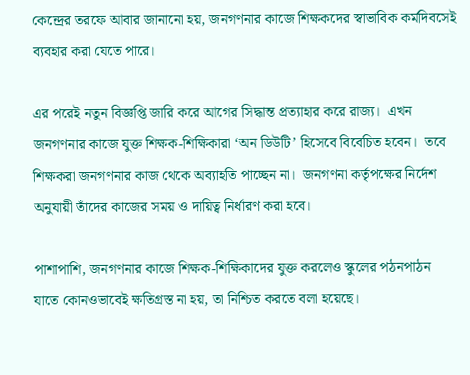কেন্দ্রের তরফে আবার জানানো হয়, জনগণনার কাজে শিক্ষকদের স্বাভাবিক কর্মদিবসেই ব্যবহার করা যেতে পারে।

এর পরেই নতুন বিজ্ঞপ্তি জারি করে আগের সিদ্ধান্ত প্রত্যাহার করে রাজ্য।  এখন জনগণনার কাজে যুক্ত শিক্ষক-শিক্ষিকারা ‘অন ডিউটি’ হিসেবে বিবেচিত হবেন।  তবে শিক্ষকরা জনগণনার কাজ থেকে অব্যাহতি পাচ্ছেন না।  জনগণনা কর্তৃপক্ষের নির্দেশ অনুযায়ী তাঁদের কাজের সময় ও দায়িত্ব নির্ধারণ করা হবে।

পাশাপাশি, জনগণনার কাজে শিক্ষক-শিক্ষিকাদের যুক্ত করলেও স্কুলের পঠনপাঠন যাতে কোনওভাবেই ক্ষতিগ্রস্ত না হয়, তা নিশ্চিত করতে বলা হয়েছে।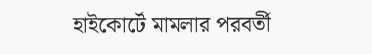হাইকোর্টে মামলার পরবর্তী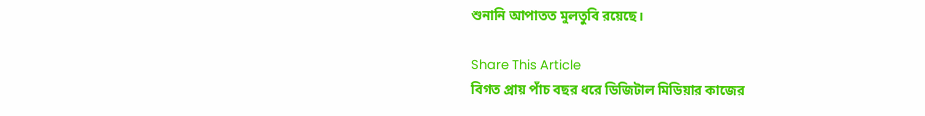শুনানি আপাতত মুলতুবি রয়েছে।

Share This Article
বিগত প্রায় পাঁচ বছর ধরে ডিজিটাল মিডিয়ার কাজের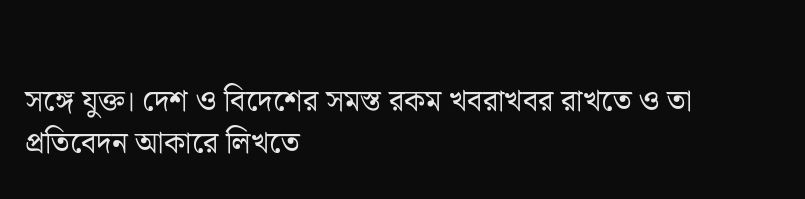সঙ্গে যুক্ত। দেশ ও বিদেশের সমস্ত রকম খবরাখবর রাখতে ও তা প্রতিবেদন আকারে লিখতে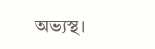অভ্যস্থ।